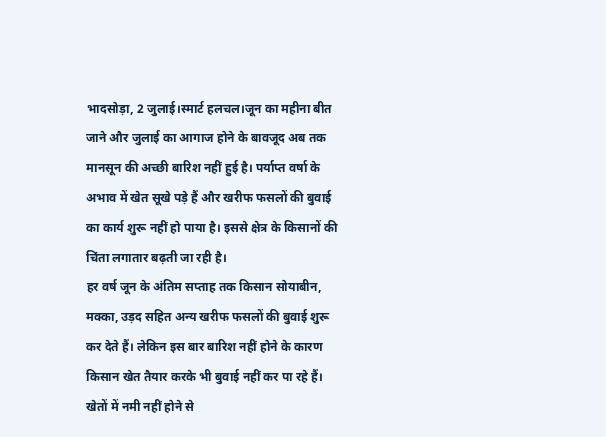भादसोड़ा, 2 जुलाई।स्मार्ट हलचल।जून का महीना बीत जाने और जुलाई का आगाज होने के बावजूद अब तक मानसून की अच्छी बारिश नहीं हुई है। पर्याप्त वर्षा के अभाव में खेत सूखे पड़े हैं और खरीफ फसलों की बुवाई का कार्य शुरू नहीं हो पाया है। इससे क्षेत्र के किसानों की चिंता लगातार बढ़ती जा रही है।
हर वर्ष जून के अंतिम सप्ताह तक किसान सोयाबीन, मक्का, उड़द सहित अन्य खरीफ फसलों की बुवाई शुरू कर देते हैं। लेकिन इस बार बारिश नहीं होने के कारण किसान खेत तैयार करके भी बुवाई नहीं कर पा रहे हैं। खेतों में नमी नहीं होने से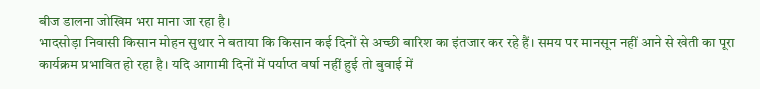बीज डालना जोखिम भरा माना जा रहा है।
भादसोड़ा निवासी किसान मोहन सुथार ने बताया कि किसान कई दिनों से अच्छी बारिश का इंतजार कर रहे हैं। समय पर मानसून नहीं आने से खेती का पूरा कार्यक्रम प्रभावित हो रहा है। यदि आगामी दिनों में पर्याप्त वर्षा नहीं हुई तो बुवाई में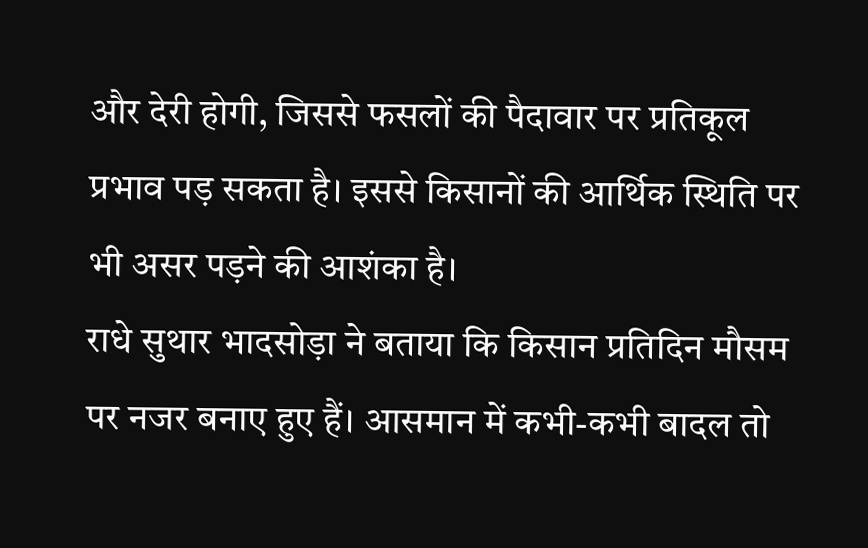और देरी होगी, जिससे फसलों की पैदावार पर प्रतिकूल प्रभाव पड़ सकता है। इससे किसानों की आर्थिक स्थिति पर भी असर पड़ने की आशंका है।
राधे सुथार भादसोड़ा ने बताया कि किसान प्रतिदिन मौसम पर नजर बनाए हुए हैं। आसमान में कभी-कभी बादल तो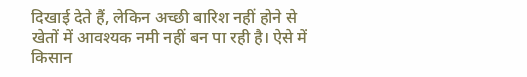दिखाई देते हैं, लेकिन अच्छी बारिश नहीं होने से खेतों में आवश्यक नमी नहीं बन पा रही है। ऐसे में किसान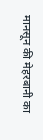मानसून की मेहरबानी का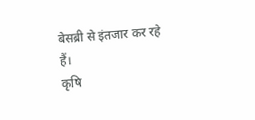बेसब्री से इंतजार कर रहे हैं।
कृषि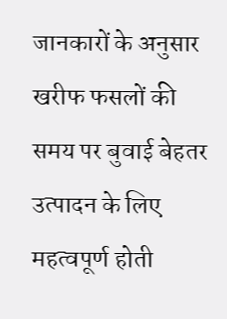जानकारों के अनुसार खरीफ फसलों की समय पर बुवाई बेहतर उत्पादन के लिए महत्वपूर्ण होती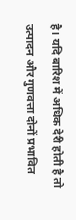है। यदि बारिश में अधिक देरी होती है तो उत्पादन और गुणवत्ता दोनों प्रभावित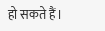हो सकते हैं।